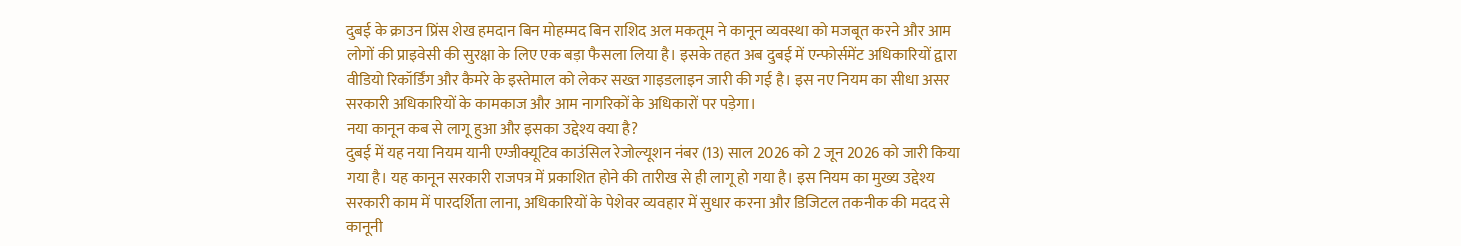दुबई के क्राउन प्रिंस शेख हमदान बिन मोहम्मद बिन राशिद अल मकतूम ने कानून व्यवस्था को मजबूत करने और आम लोगों की प्राइवेसी की सुरक्षा के लिए एक बड़ा फैसला लिया है। इसके तहत अब दुबई में एन्फोर्समेंट अधिकारियों द्वारा वीडियो रिकॉर्डिंग और कैमरे के इस्तेमाल को लेकर सख्त गाइडलाइन जारी की गई है। इस नए नियम का सीधा असर सरकारी अधिकारियों के कामकाज और आम नागरिकों के अधिकारों पर पड़ेगा।
नया कानून कब से लागू हुआ और इसका उद्देश्य क्या है?
दुबई में यह नया नियम यानी एग्जीक्यूटिव काउंसिल रेजोल्यूशन नंबर (13) साल 2026 को 2 जून 2026 को जारी किया गया है। यह कानून सरकारी राजपत्र में प्रकाशित होने की तारीख से ही लागू हो गया है। इस नियम का मुख्य उद्देश्य सरकारी काम में पारदर्शिता लाना, अधिकारियों के पेशेवर व्यवहार में सुधार करना और डिजिटल तकनीक की मदद से कानूनी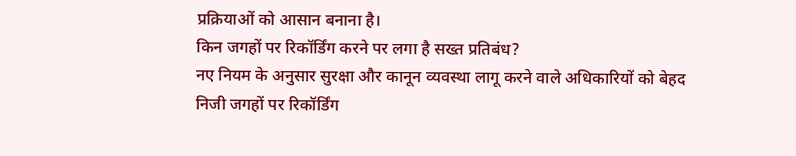प्रक्रियाओं को आसान बनाना है।
किन जगहों पर रिकॉर्डिंग करने पर लगा है सख्त प्रतिबंध?
नए नियम के अनुसार सुरक्षा और कानून व्यवस्था लागू करने वाले अधिकारियों को बेहद निजी जगहों पर रिकॉर्डिंग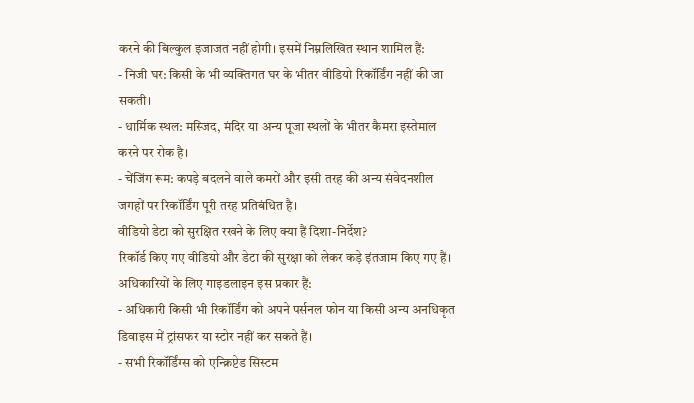करने की बिल्कुल इजाजत नहीं होगी। इसमें निम्नलिखित स्थान शामिल हैं:
- निजी घर: किसी के भी व्यक्तिगत घर के भीतर वीडियो रिकॉर्डिंग नहीं की जा सकती।
- धार्मिक स्थल: मस्जिद, मंदिर या अन्य पूजा स्थलों के भीतर कैमरा इस्तेमाल करने पर रोक है।
- चेंजिंग रूम: कपड़े बदलने वाले कमरों और इसी तरह की अन्य संवेदनशील जगहों पर रिकॉर्डिंग पूरी तरह प्रतिबंधित है।
वीडियो डेटा को सुरक्षित रखने के लिए क्या हैं दिशा-निर्देश?
रिकॉर्ड किए गए वीडियो और डेटा की सुरक्षा को लेकर कड़े इंतजाम किए गए हैं। अधिकारियों के लिए गाइडलाइन इस प्रकार हैं:
- अधिकारी किसी भी रिकॉर्डिंग को अपने पर्सनल फोन या किसी अन्य अनधिकृत डिवाइस में ट्रांसफर या स्टोर नहीं कर सकते हैं।
- सभी रिकॉर्डिंग्स को एन्क्रिप्टेड सिस्टम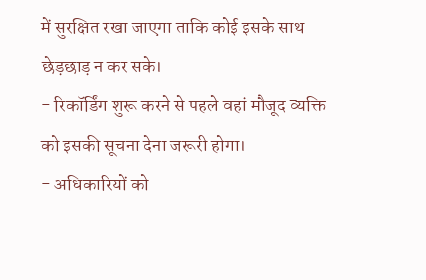में सुरक्षित रखा जाएगा ताकि कोई इसके साथ छेड़छाड़ न कर सके।
- रिकॉर्डिंग शुरू करने से पहले वहां मौजूद व्यक्ति को इसकी सूचना देना जरूरी होगा।
- अधिकारियों को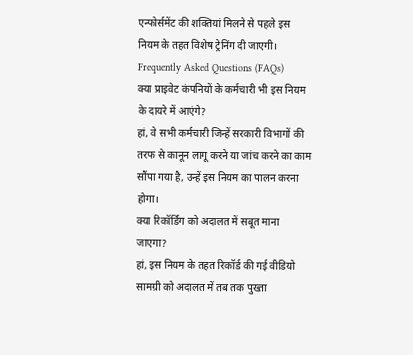एन्फोर्समेंट की शक्तियां मिलने से पहले इस नियम के तहत विशेष ट्रेनिंग दी जाएगी।
Frequently Asked Questions (FAQs)
क्या प्राइवेट कंपनियों के कर्मचारी भी इस नियम के दायरे में आएंगे?
हां, वे सभी कर्मचारी जिन्हें सरकारी विभागों की तरफ से कानून लागू करने या जांच करने का काम सौंपा गया है, उन्हें इस नियम का पालन करना होगा।
क्या रिकॉर्डिंग को अदालत में सबूत माना जाएगा?
हां, इस नियम के तहत रिकॉर्ड की गई वीडियो सामग्री को अदालत में तब तक पुख्ता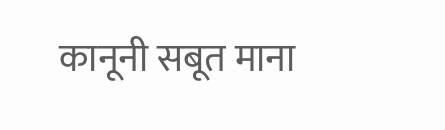कानूनी सबूत माना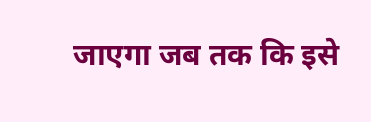जाएगा जब तक कि इसे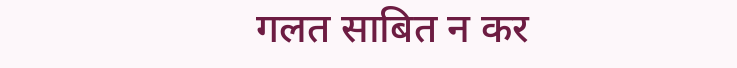गलत साबित न कर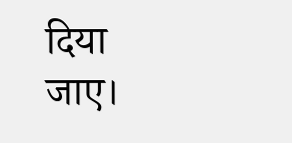दिया जाए।